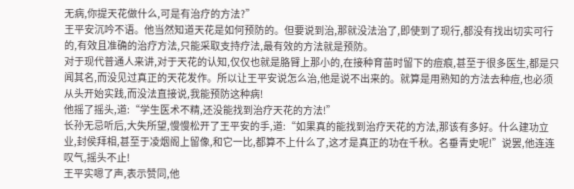无病,你提天花做什么,可是有治疗的方法?”
王平安沉吟不语。他当然知道天花是如何预防的。但要说到治,那就没法治了,即使到了现行,都没有找出切实可行的,有效且准确的治疗方法,只能采取支持疗法,最有效的方法就是预防。
对于现代普通人来讲,对于天花的认知,仅仅也就是胳臂上那小的,在接种育苗时留下的痘痕,甚至于很多医生,都是只闻其名,而没见过真正的天花发作。所以让王平安说怎么治,他是说不出来的。就算是用熟知的方法去种痘,也必须从头开始实践,而没法直接说,我能预防这种病!
他摇了摇头,道:“学生医术不精,还没能找到治疗天花的方法!”
长孙无忌听后,大失所望,慢慢松开了王平安的手,道:“如果真的能找到治疗天花的方法,那该有多好。什么建功立业,封侯拜相,甚至于凌烟阁上留像,和它一比,都算不上什么了,这才是真正的功在千秋。名垂青史呢!”说罢,他连连叹气,摇头不止!
王平实嗯了声,表示赞同,他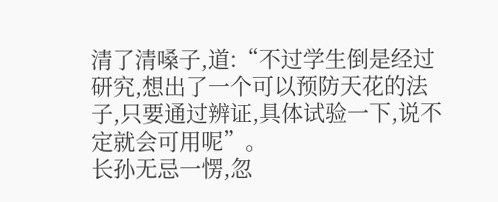清了清嗓子,道:“不过学生倒是经过研究,想出了一个可以预防天花的法子,只要通过辨证,具体试验一下,说不定就会可用呢”。
长孙无忌一愣,忽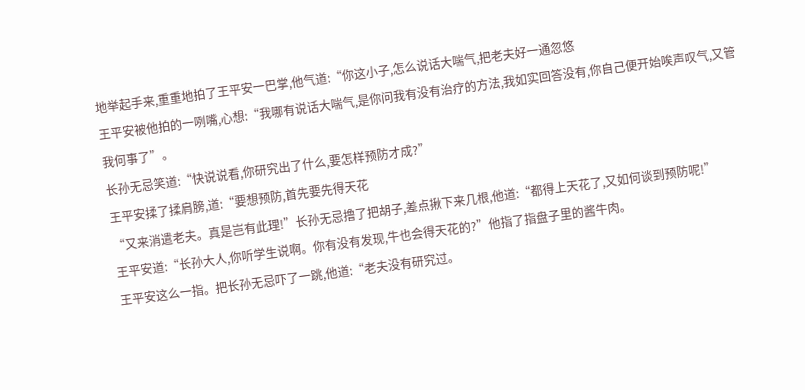地举起手来,重重地拍了王平安一巴掌,他气道:“你这小子,怎么说话大喘气,把老夫好一通忽悠
王平安被他拍的一咧嘴,心想:“我哪有说话大喘气,是你问我有没有治疗的方法,我如实回答没有,你自己便开始唉声叹气,又管我何事了”。
长孙无忌笑道:“快说说看,你研究出了什么,要怎样预防才成?”
王平安揉了揉肩膀,道:“要想预防,首先要先得天花
“又来消遣老夫。真是岂有此理!”长孙无忌撸了把胡子,差点揪下来几根,他道:“都得上天花了,又如何谈到预防呢!”
王平安道:“长孙大人,你听学生说啊。你有没有发现,牛也会得天花的?”他指了指盘子里的酱牛肉。
王平安这么一指。把长孙无忌吓了一跳,他道:“老夫没有研究过。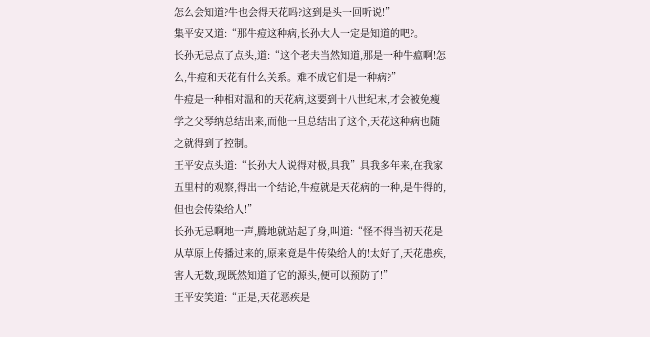怎么会知道?牛也会得天花吗?这到是头一回听说!”
集平安又道:“那牛痘这种病,长孙大人一定是知道的吧?。
长孙无忌点了点头,道:“这个老夫当然知道,那是一种牛瘟啊!怎么,牛痘和天花有什么关系。难不成它们是一种病?”
牛痘是一种相对温和的天花病,这要到十八世纪末,才会被免瘦学之父琴纳总结出来,而他一旦总结出了这个,天花这种病也随之就得到了控制。
王平安点头道:“长孙大人说得对极,具我”具我多年来,在我家五里村的观察,得出一个结论,牛痘就是天花病的一种,是牛得的,但也会传染给人!”
长孙无忌啊地一声,腾地就站起了身,叫道:“怪不得当初天花是从草原上传播过来的,原来竟是牛传染给人的!太好了,天花患疾,害人无数,现既然知道了它的源头,便可以预防了!”
王平安笑道:“正是,天花恶疾是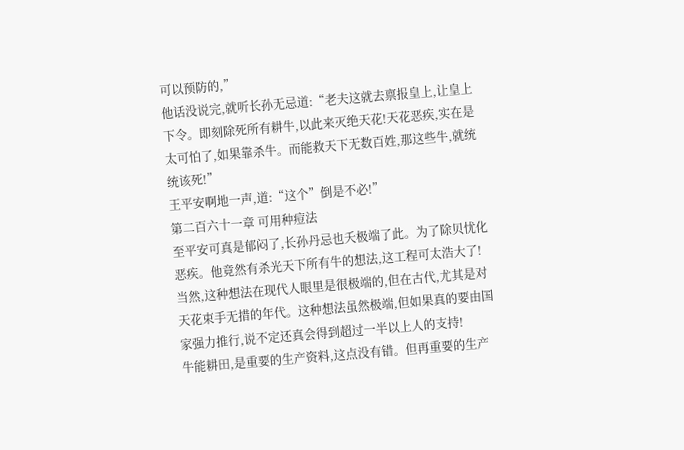可以预防的,”
他话没说完,就听长孙无忌道:“老夫这就去禀报皇上,让皇上下令。即刻除死所有耕牛,以此来灭绝天花!天花恶疾,实在是太可怕了,如果靠杀牛。而能救天下无数百姓,那这些牛,就统统该死!”
王平安啊地一声,道:“这个”倒是不必!”
第二百六十一章 可用种痘法
至平安可真是郁闷了,长孙丹忌也夭极端了此。为了除贝忧化恶疾。他竟然有杀光天下所有牛的想法,这工程可太浩大了!
当然,这种想法在现代人眼里是很极端的,但在古代,尤其是对天花束手无措的年代。这种想法虽然极端,但如果真的要由国家强力推行,说不定还真会得到超过一半以上人的支持!
牛能耕田,是重要的生产资料,这点没有错。但再重要的生产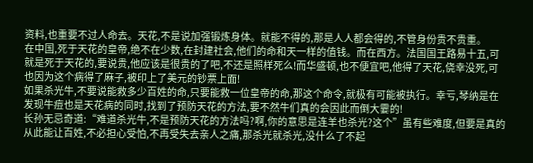资料,也重要不过人命去。天花,不是说加强锻炼身体。就能不得的,那是人人都会得的,不管身份贵不贵重。
在中国,死于天花的皇帝,绝不在少数,在封建社会,他们的命和天一样的值钱。而在西方。法国国王路易十五,可就是死于天花的,要说贵,他应该是很贵的了吧,不还是照样死么!而华盛顿,也不便宜吧,他得了天花,侥幸没死,可也因为这个病得了麻子,被印上了美元的钞票上面!
如果杀光牛,不要说能救多少百姓的命,只要能救一位皇帝的命,那这个命令,就极有可能被执行。幸亏,琴纳是在发现牛痘也是天花病的同时,找到了预防天花的方法,要不然牛们真的会因此而倒大霎的!
长孙无忌奇道:“难道杀光牛,不是预防天花的方法吗?啊,你的意思是连羊也杀光?这个”虽有些难度,但要是真的从此能让百姓,不必担心受怕,不再受失去亲人之痛,那杀光就杀光,没什么了不起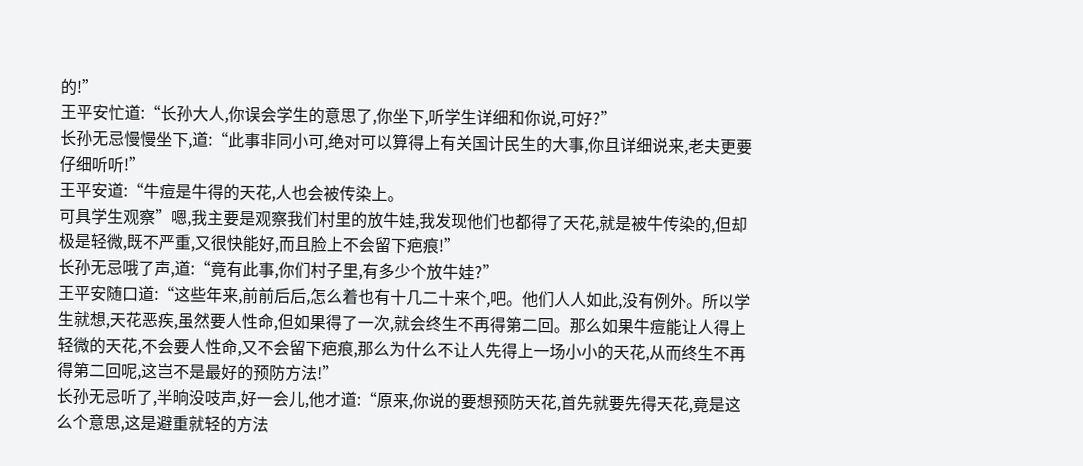的!”
王平安忙道:“长孙大人,你误会学生的意思了,你坐下,听学生详细和你说,可好?”
长孙无忌慢慢坐下,道:“此事非同小可,绝对可以算得上有关国计民生的大事,你且详细说来,老夫更要仔细听听!”
王平安道:“牛痘是牛得的天花,人也会被传染上。
可具学生观察”嗯,我主要是观察我们村里的放牛娃,我发现他们也都得了天花,就是被牛传染的,但却极是轻微,既不严重,又很快能好,而且脸上不会留下疤痕!”
长孙无忌哦了声,道:“竟有此事,你们村子里,有多少个放牛娃?”
王平安随口道:“这些年来,前前后后,怎么着也有十几二十来个,吧。他们人人如此,没有例外。所以学生就想,天花恶疾,虽然要人性命,但如果得了一次,就会终生不再得第二回。那么如果牛痘能让人得上轻微的天花,不会要人性命,又不会留下疤痕,那么为什么不让人先得上一场小小的天花,从而终生不再得第二回呢,这岂不是最好的预防方法!”
长孙无忌听了,半晌没吱声,好一会儿,他才道:“原来,你说的要想预防天花,首先就要先得天花,竟是这么个意思,这是避重就轻的方法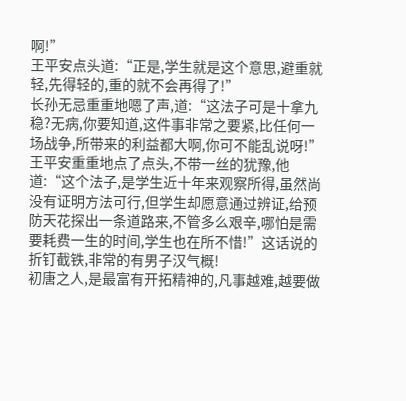啊!”
王平安点头道:“正是,学生就是这个意思,避重就轻,先得轻的,重的就不会再得了!”
长孙无忌重重地嗯了声,道:“这法子可是十拿九稳?无病,你要知道,这件事非常之要紧,比任何一场战争,所带来的利益都大啊,你可不能乱说呀!”
王平安重重地点了点头,不带一丝的犹豫,他道:“这个法子,是学生近十年来观察所得,虽然尚没有证明方法可行,但学生却愿意通过辨证,给预防天花探出一条道路来,不管多么艰辛,哪怕是需要耗费一生的时间,学生也在所不惜!”这话说的折钉截铁,非常的有男子汉气概!
初唐之人,是最富有开拓精神的,凡事越难,越要做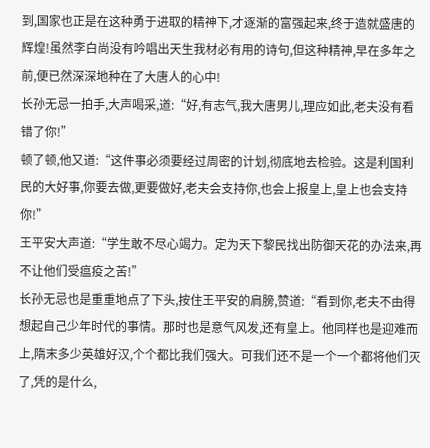到,国家也正是在这种勇于进取的精神下,才逐渐的富强起来,终于造就盛唐的辉煌!虽然李白尚没有吟唱出天生我材必有用的诗句,但这种精神,早在多年之前,便已然深深地种在了大唐人的心中!
长孙无忌一拍手,大声喝采,道:“好,有志气,我大唐男儿,理应如此,老夫没有看错了你!”
顿了顿,他又道:“这件事必须要经过周密的计划,彻底地去检验。这是利国利民的大好事,你要去做,更要做好,老夫会支持你,也会上报皇上,皇上也会支持你!”
王平安大声道:“学生敢不尽心竭力。定为天下黎民找出防御天花的办法来,再不让他们受瘟疫之苦!”
长孙无忌也是重重地点了下头,按住王平安的肩膀,赞道:“看到你,老夫不由得想起自己少年时代的事情。那时也是意气风发,还有皇上。他同样也是迎难而上,隋末多少英雄好汉,个个都比我们强大。可我们还不是一个一个都将他们灭了,凭的是什么,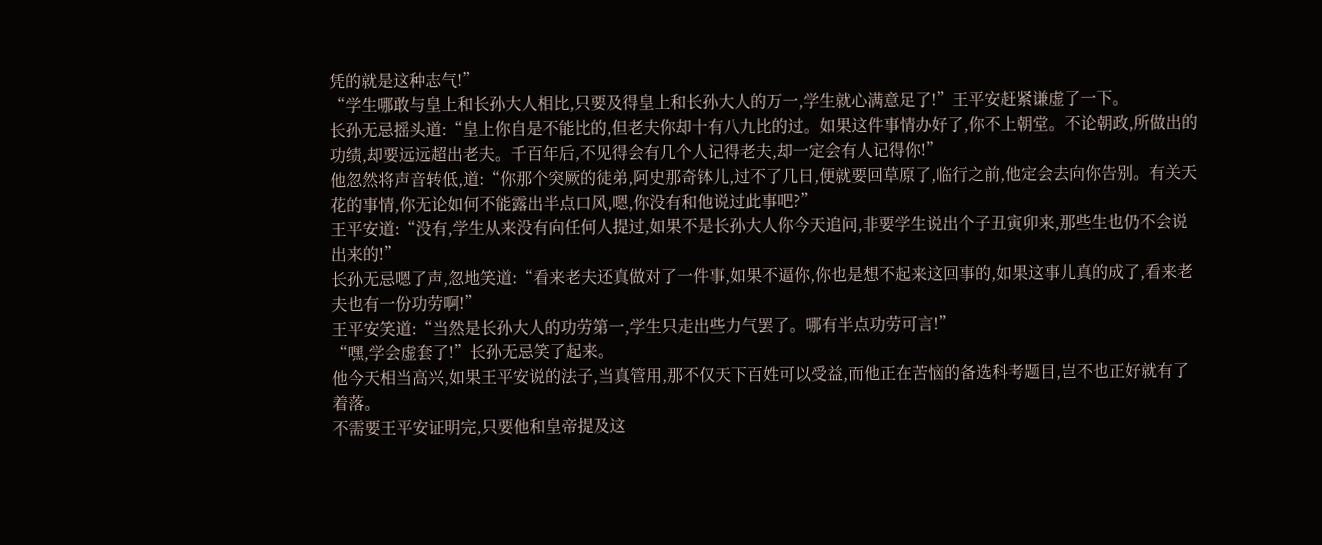凭的就是这种志气!”
“学生哪敢与皇上和长孙大人相比,只要及得皇上和长孙大人的万一,学生就心满意足了!”王平安赶紧谦虚了一下。
长孙无忌摇头道:“皇上你自是不能比的,但老夫你却十有八九比的过。如果这件事情办好了,你不上朝堂。不论朝政,所做出的功绩,却要远远超出老夫。千百年后,不见得会有几个人记得老夫,却一定会有人记得你!”
他忽然将声音转低,道:“你那个突厥的徒弟,阿史那奇钵儿,过不了几日,便就要回草原了,临行之前,他定会去向你告别。有关天花的事情,你无论如何不能露出半点口风,嗯,你没有和他说过此事吧?”
王平安道:“没有,学生从来没有向任何人提过,如果不是长孙大人你今天追问,非要学生说出个子丑寅卯来,那些生也仍不会说出来的!”
长孙无忌嗯了声,忽地笑道:“看来老夫还真做对了一件事,如果不逼你,你也是想不起来这回事的,如果这事儿真的成了,看来老夫也有一份功劳啊!”
王平安笑道:“当然是长孙大人的功劳第一,学生只走出些力气罢了。哪有半点功劳可言!”
“嘿,学会虚套了!”长孙无忌笑了起来。
他今天相当高兴,如果王平安说的法子,当真管用,那不仅天下百姓可以受益,而他正在苦恼的备选科考题目,岂不也正好就有了着落。
不需要王平安证明完,只要他和皇帝提及这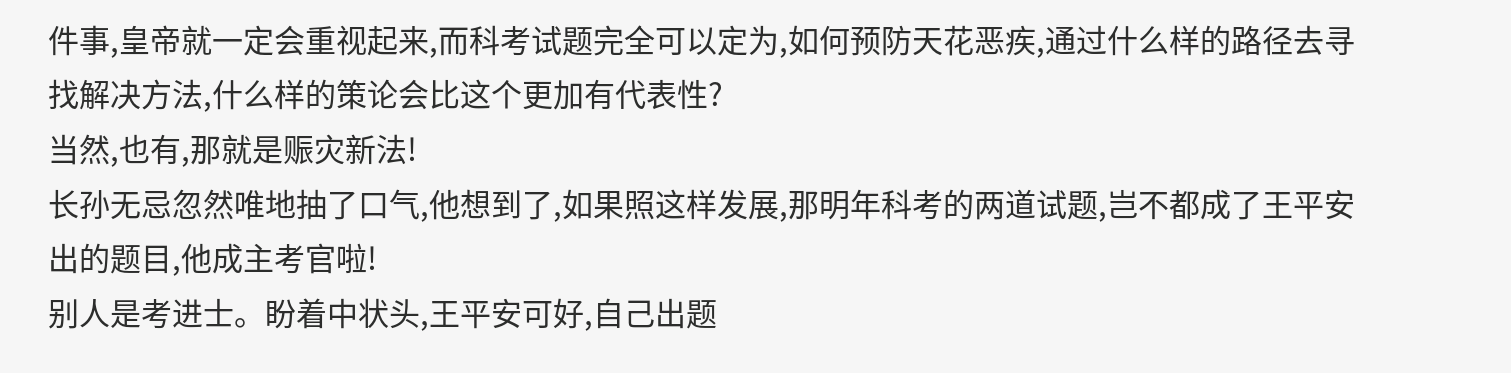件事,皇帝就一定会重视起来,而科考试题完全可以定为,如何预防天花恶疾,通过什么样的路径去寻找解决方法,什么样的策论会比这个更加有代表性?
当然,也有,那就是赈灾新法!
长孙无忌忽然唯地抽了口气,他想到了,如果照这样发展,那明年科考的两道试题,岂不都成了王平安出的题目,他成主考官啦!
别人是考进士。盼着中状头,王平安可好,自己出题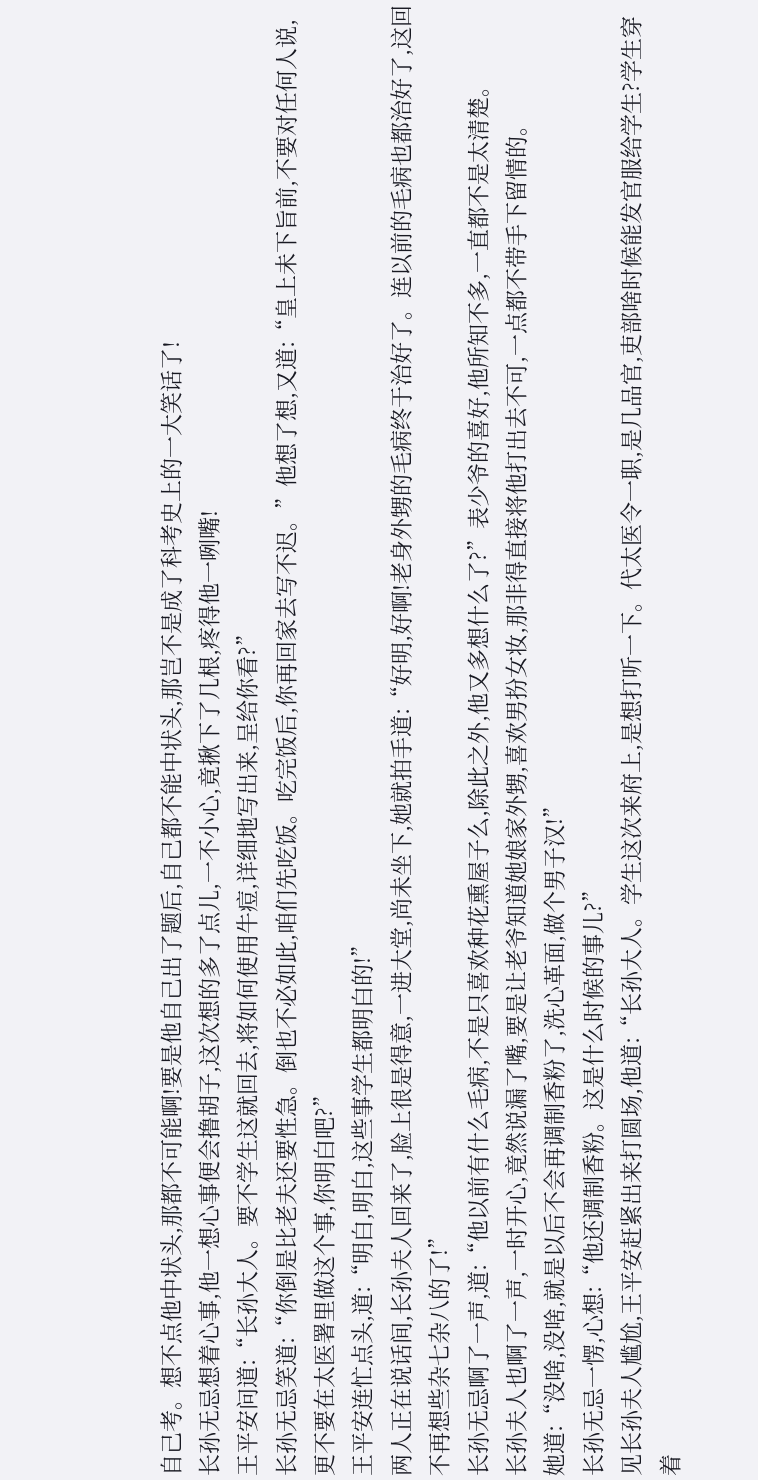自己考。想不点他中状头,那都不可能啊!要是他自己出了题后,自己都不能中状头,那岂不是成了科考史上的一大笑话了!
长孙无忌想着心事,他一想心事便会撸胡子,这次想的多了点儿,一不小心,竟揪下了几根,疼得他一咧嘴!
王平安问道:“长孙大人。要不学生这就回去,将如何使用牛痘,详细地写出来,呈给你看?”
长孙无忌笑道:“你倒是比老夫还要性急。倒也不必如此,咱们先吃饭。吃完饭后,你再回家去写不迟。”他想了想,又道:“皇上未下旨前,不要对任何人说,更不要在太医署里做这个事,你明白吧?”
王平安连忙点头,道:“明白,明白,这些事学生都明白的!”
两人正在说话间,长孙夫人回来了,脸上很是得意,一进大堂,尚未坐下,她就拍手道:“好明,好啊!老身外甥的毛病终于治好了。连以前的毛病也都治好了,这回不再想些杂七杂八的了!”
长孙无忌啊了一声,道:“他以前有什么毛病,不是只喜欢种花熏屋子么,除此之外,他又多想什么了?”表少爷的喜好,他所知不多,一直都不是太清楚。
长孙夫人也啊了一声,一时开心,竟然说漏了嘴,要是让老爷知道她娘家外甥,喜欢男扮女妆,那非得直接将他打出去不可,一点都不带手下留情的。
她道:“没啥,没啥,就是以后不会再调制香粉了,洗心革面,做个男子汉!”
长孙无忌一愣,心想:“他还调制香粉。这是什么时候的事儿?”
见长孙夫人尴尬,王平安赶紧出来打圆场,他道:“长孙大人。学生这次来府上,是想打听一下。代太医令一职,是几品官,吏部啥时候能发官服给学生?学生穿着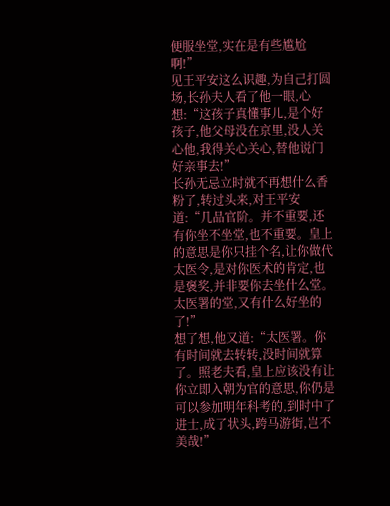便服坐堂,实在是有些尴尬啊!”
见王平安这么识趣,为自己打圆场,长孙夫人看了他一眼,心想:“这孩子真懂事儿,是个好孩子,他父母没在京里,没人关心他,我得关心关心,替他说门好亲事去!”
长孙无忌立时就不再想什么香粉了,转过头来,对王平安道:“几品官阶。并不重要,还有你坐不坐堂,也不重要。皇上的意思是你只挂个名,让你做代太医令,是对你医术的肯定,也是褒奖,并非要你去坐什么堂。太医署的堂,又有什么好坐的了!”
想了想,他又道:“太医署。你有时间就去转转,没时间就算了。照老夫看,皇上应该没有让你立即入朝为官的意思,你仍是可以参加明年科考的,到时中了进士,成了状头,跨马游街,岂不美哉!”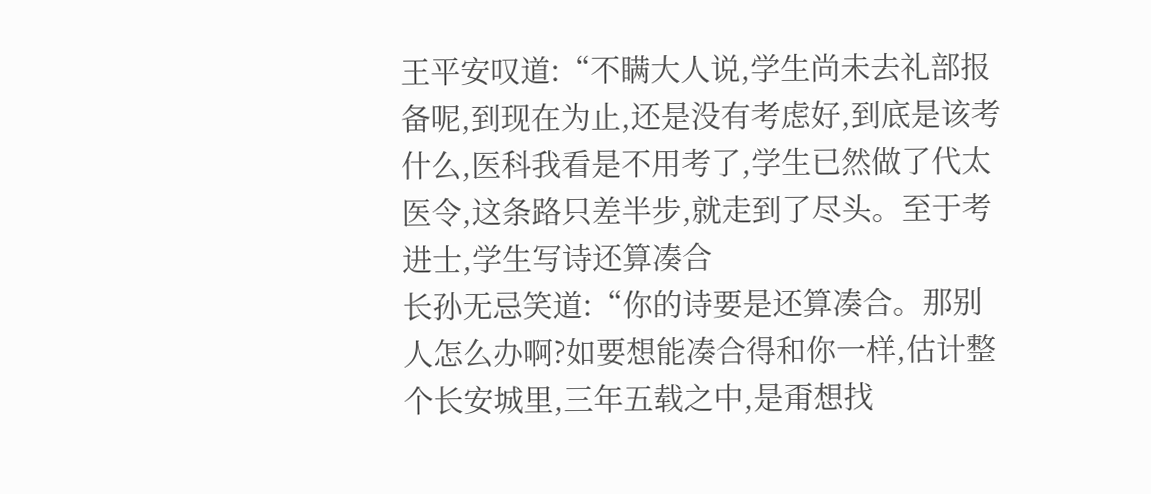王平安叹道:“不瞒大人说,学生尚未去礼部报备呢,到现在为止,还是没有考虑好,到底是该考什么,医科我看是不用考了,学生已然做了代太医令,这条路只差半步,就走到了尽头。至于考进士,学生写诗还算凑合
长孙无忌笑道:“你的诗要是还算凑合。那别人怎么办啊?如要想能凑合得和你一样,估计整个长安城里,三年五载之中,是甭想找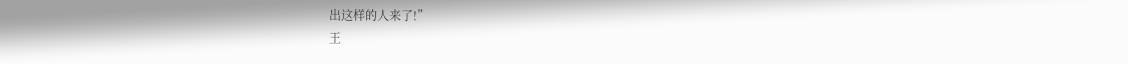出这样的人来了!”
王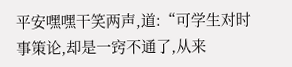平安嘿嘿干笑两声,道:“可学生对时事策论,却是一窍不通了,从来